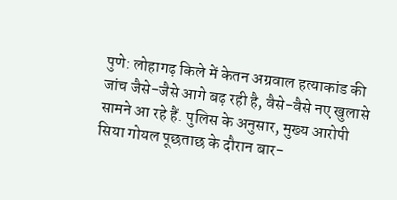पुणे: लोहागढ़ किले में केतन अग्रवाल हत्याकांड की जांच जैसे-जैसे आगे बढ़ रही है, वैसे-वैसे नए खुलासे सामने आ रहे हैं. पुलिस के अनुसार, मुख्य आरोपी सिया गोयल पूछताछ के दौरान बार-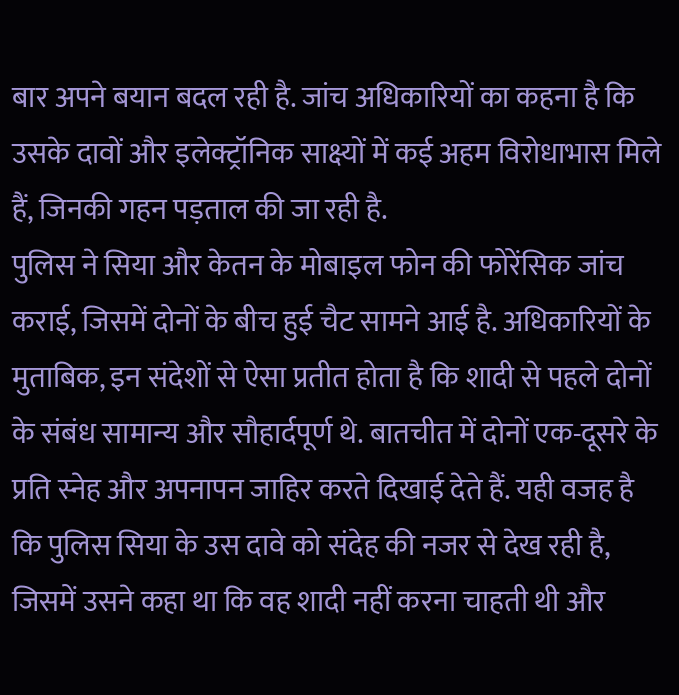बार अपने बयान बदल रही है. जांच अधिकारियों का कहना है कि उसके दावों और इलेक्ट्रॉनिक साक्ष्यों में कई अहम विरोधाभास मिले हैं, जिनकी गहन पड़ताल की जा रही है.
पुलिस ने सिया और केतन के मोबाइल फोन की फोरेंसिक जांच कराई, जिसमें दोनों के बीच हुई चैट सामने आई है. अधिकारियों के मुताबिक, इन संदेशों से ऐसा प्रतीत होता है कि शादी से पहले दोनों के संबंध सामान्य और सौहार्दपूर्ण थे. बातचीत में दोनों एक-दूसरे के प्रति स्नेह और अपनापन जाहिर करते दिखाई देते हैं. यही वजह है कि पुलिस सिया के उस दावे को संदेह की नजर से देख रही है, जिसमें उसने कहा था कि वह शादी नहीं करना चाहती थी और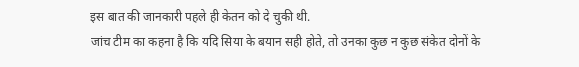इस बात की जानकारी पहले ही केतन को दे चुकी थी.
जांच टीम का कहना है कि यदि सिया के बयान सही होते, तो उनका कुछ न कुछ संकेत दोनों के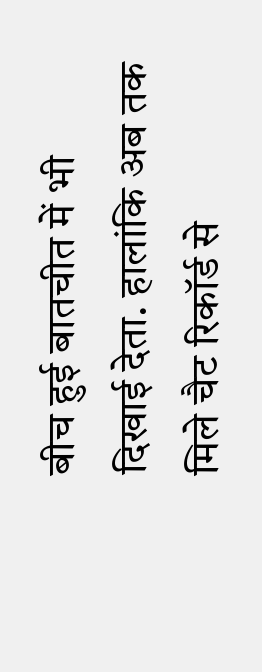बीच हुई बातचीत में भी दिखाई देता. हालांकि अब तक मिले चैट रिकॉर्ड से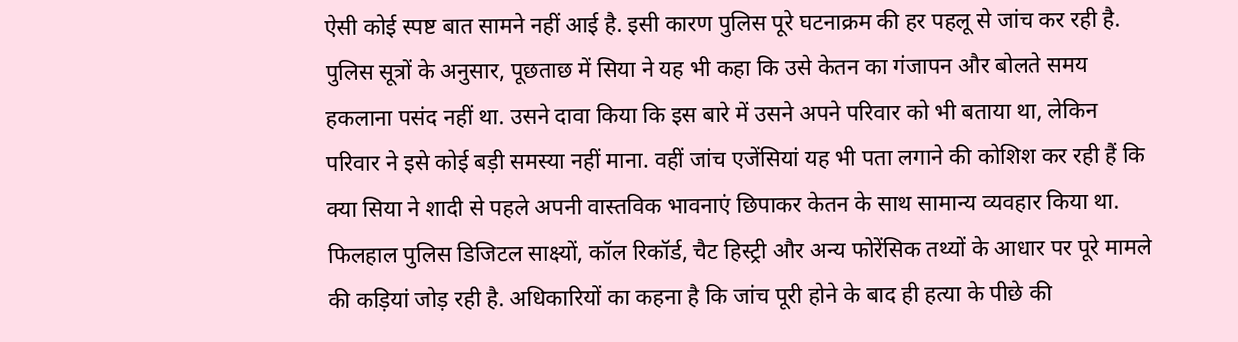ऐसी कोई स्पष्ट बात सामने नहीं आई है. इसी कारण पुलिस पूरे घटनाक्रम की हर पहलू से जांच कर रही है.
पुलिस सूत्रों के अनुसार, पूछताछ में सिया ने यह भी कहा कि उसे केतन का गंजापन और बोलते समय हकलाना पसंद नहीं था. उसने दावा किया कि इस बारे में उसने अपने परिवार को भी बताया था, लेकिन परिवार ने इसे कोई बड़ी समस्या नहीं माना. वहीं जांच एजेंसियां यह भी पता लगाने की कोशिश कर रही हैं कि क्या सिया ने शादी से पहले अपनी वास्तविक भावनाएं छिपाकर केतन के साथ सामान्य व्यवहार किया था.
फिलहाल पुलिस डिजिटल साक्ष्यों, कॉल रिकॉर्ड, चैट हिस्ट्री और अन्य फोरेंसिक तथ्यों के आधार पर पूरे मामले की कड़ियां जोड़ रही है. अधिकारियों का कहना है कि जांच पूरी होने के बाद ही हत्या के पीछे की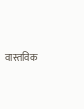वास्तविक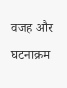वजह और घटनाक्रम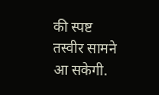की स्पष्ट तस्वीर सामने आ सकेगी.